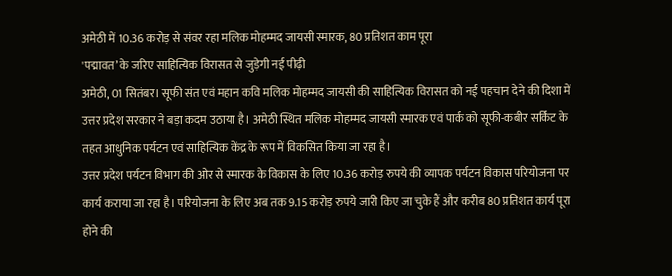अमेठी में 10.36 करोड़ से संवर रहा मलिक मोहम्मद जायसी स्मारक, 80 प्रतिशत काम पूरा
'पद्मावत’ के जरिए साहित्यिक विरासत से जुड़ेगी नई पीढ़ी
अमेठी, 01 सितंबर। सूफी संत एवं महान कवि मलिक मोहम्मद जायसी की साहित्यिक विरासत को नई पहचान देने की दिशा में उत्तर प्रदेश सरकार ने बड़ा कदम उठाया है। अमेठी स्थित मलिक मोहम्मद जायसी स्मारक एवं पार्क को सूफी-कबीर सर्किट के तहत आधुनिक पर्यटन एवं साहित्यिक केंद्र के रूप में विकसित किया जा रहा है।
उत्तर प्रदेश पर्यटन विभाग की ओर से स्मारक के विकास के लिए 10.36 करोड़ रुपये की व्यापक पर्यटन विकास परियोजना पर कार्य कराया जा रहा है। परियोजना के लिए अब तक 9.15 करोड़ रुपये जारी किए जा चुके हैं और करीब 80 प्रतिशत कार्य पूरा होने की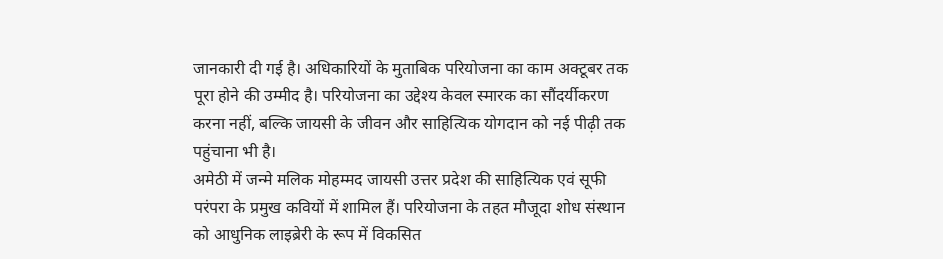जानकारी दी गई है। अधिकारियों के मुताबिक परियोजना का काम अक्टूबर तक पूरा होने की उम्मीद है। परियोजना का उद्देश्य केवल स्मारक का सौंदर्यीकरण करना नहीं, बल्कि जायसी के जीवन और साहित्यिक योगदान को नई पीढ़ी तक पहुंचाना भी है।
अमेठी में जन्मे मलिक मोहम्मद जायसी उत्तर प्रदेश की साहित्यिक एवं सूफी परंपरा के प्रमुख कवियों में शामिल हैं। परियोजना के तहत मौजूदा शोध संस्थान को आधुनिक लाइब्रेरी के रूप में विकसित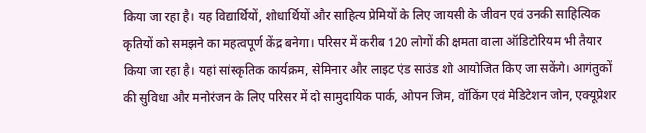किया जा रहा है। यह विद्यार्थियों, शोधार्थियों और साहित्य प्रेमियों के लिए जायसी के जीवन एवं उनकी साहित्यिक कृतियों को समझने का महत्वपूर्ण केंद्र बनेगा। परिसर में करीब 120 लोगों की क्षमता वाला ऑडिटोरियम भी तैयार किया जा रहा है। यहां सांस्कृतिक कार्यक्रम, सेमिनार और लाइट एंड साउंड शो आयोजित किए जा सकेंगे। आगंतुकों की सुविधा और मनोरंजन के लिए परिसर में दो सामुदायिक पार्क, ओपन जिम, वॉकिंग एवं मेडिटेशन जोन, एक्यूप्रेशर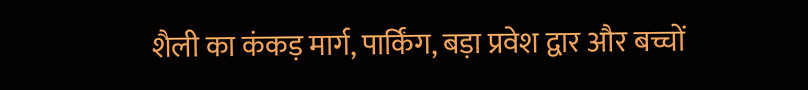शैली का कंकड़ मार्ग, पार्किंग, बड़ा प्रवेश द्वार और बच्चों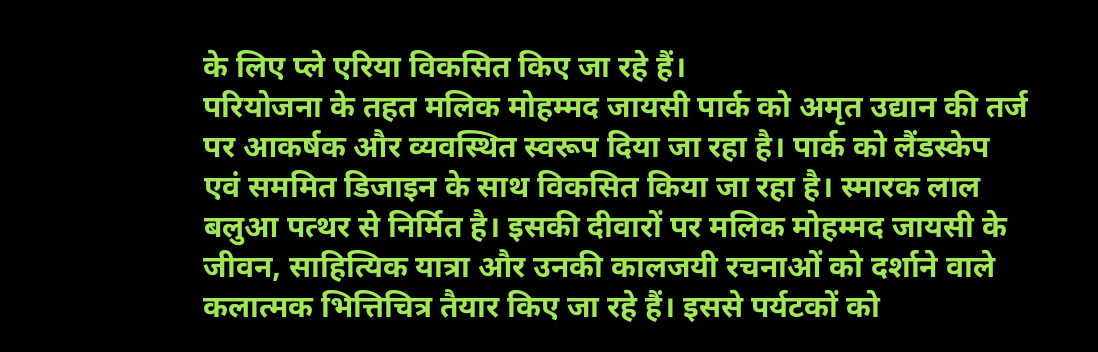के लिए प्ले एरिया विकसित किए जा रहे हैं।
परियोजना के तहत मलिक मोहम्मद जायसी पार्क को अमृत उद्यान की तर्ज पर आकर्षक और व्यवस्थित स्वरूप दिया जा रहा है। पार्क को लैंडस्केप एवं सममित डिजाइन के साथ विकसित किया जा रहा है। स्मारक लाल बलुआ पत्थर से निर्मित है। इसकी दीवारों पर मलिक मोहम्मद जायसी के जीवन, साहित्यिक यात्रा और उनकी कालजयी रचनाओं को दर्शाने वाले कलात्मक भित्तिचित्र तैयार किए जा रहे हैं। इससे पर्यटकों को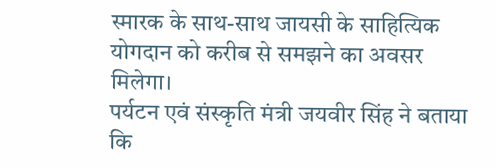स्मारक के साथ-साथ जायसी के साहित्यिक योगदान को करीब से समझने का अवसर मिलेगा।
पर्यटन एवं संस्कृति मंत्री जयवीर सिंह ने बताया कि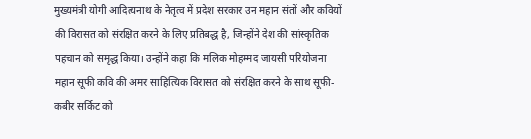मुख्यमंत्री योगी आदित्यनाथ के नेतृत्व में प्रदेश सरकार उन महान संतों और कवियों की विरासत को संरक्षित करने के लिए प्रतिबद्ध है, जिन्होंने देश की सांस्कृतिक पहचान को समृद्ध किया। उन्होंने कहा कि मलिक मोहम्मद जायसी परियोजना महान सूफी कवि की अमर साहित्यिक विरासत को संरक्षित करने के साथ सूफी-कबीर सर्किट को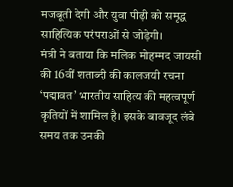मजबूती देगी और युवा पीढ़ी को समृद्ध साहित्यिक परंपराओं से जोड़ेगी।
मंत्री ने बताया कि मलिक मोहम्मद जायसी की 16वीं शताब्दी की कालजयी रचना ‘पद्मावत’ भारतीय साहित्य की महत्वपूर्ण कृतियों में शामिल है। इसके बावजूद लंबे समय तक उनकी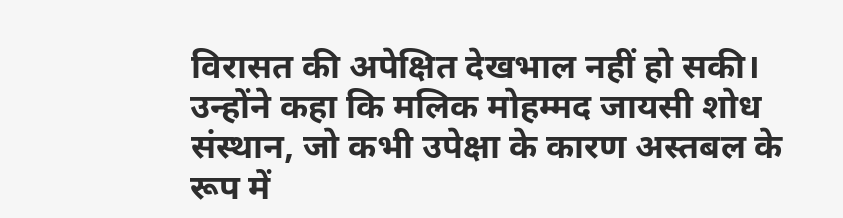विरासत की अपेक्षित देखभाल नहीं हो सकी। उन्होंने कहा कि मलिक मोहम्मद जायसी शोध संस्थान, जो कभी उपेक्षा के कारण अस्तबल के रूप में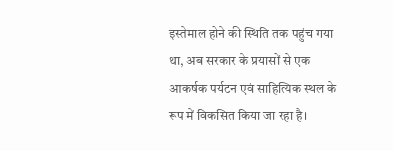इस्तेमाल होने की स्थिति तक पहुंच गया था, अब सरकार के प्रयासों से एक आकर्षक पर्यटन एवं साहित्यिक स्थल के रूप में विकसित किया जा रहा है।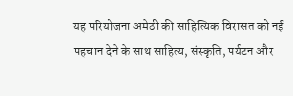यह परियोजना अमेठी की साहित्यिक विरासत को नई पहचान देने के साथ साहित्य, संस्कृति, पर्यटन और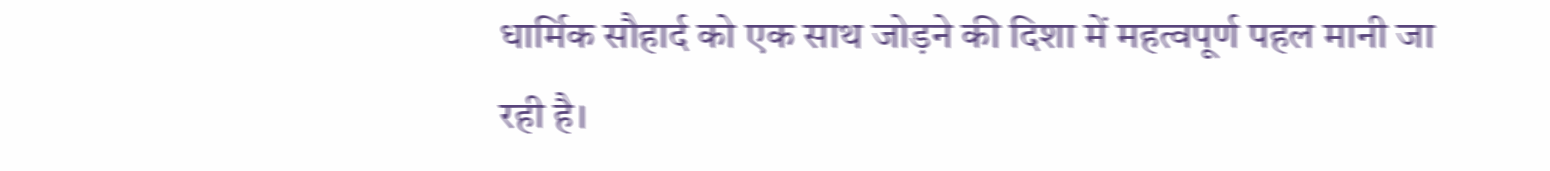धार्मिक सौहार्द को एक साथ जोड़ने की दिशा में महत्वपूर्ण पहल मानी जा रही है।